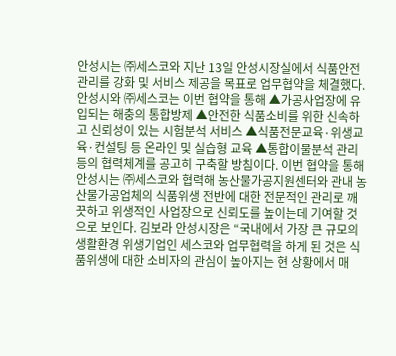안성시는 ㈜세스코와 지난 13일 안성시장실에서 식품안전관리를 강화 및 서비스 제공을 목표로 업무협약을 체결했다. 안성시와 ㈜세스코는 이번 협약을 통해 ▲가공사업장에 유입되는 해충의 통합방제 ▲안전한 식품소비를 위한 신속하고 신뢰성이 있는 시험분석 서비스 ▲식품전문교육·위생교육·컨설팅 등 온라인 및 실습형 교육 ▲통합이물분석 관리 등의 협력체계를 공고히 구축할 방침이다. 이번 협약을 통해 안성시는 ㈜세스코와 협력해 농산물가공지원센터와 관내 농산물가공업체의 식품위생 전반에 대한 전문적인 관리로 깨끗하고 위생적인 사업장으로 신뢰도를 높이는데 기여할 것으로 보인다. 김보라 안성시장은 “국내에서 가장 큰 규모의 생활환경 위생기업인 세스코와 업무협력을 하게 된 것은 식품위생에 대한 소비자의 관심이 높아지는 현 상황에서 매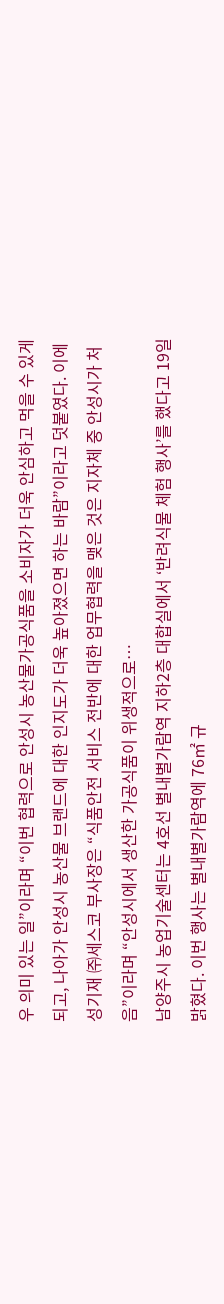우 의미 있는 일”이라며 “이번 협력으로 안성시 농산물가공식품을 소비자가 더욱 안심하고 먹을 수 있게 되고, 나아가 안성시 농산물 브랜드에 대한 인지도가 더욱 높아졌으면 하는 바람”이라고 덧붙였다. 이에 성기재 ㈜세스코 부사장은 “식품안전 서비스 전반에 대한 업무협력을 맺은 것은 지자체 중 안성시가 처음”이라며 “안성시에서 생산한 가공식품이 위생적으로…
남양주시 농업기술센터는 4호선 별내별가람역 지하2층 대합실에서 ‘반려식물 체험 행사’를 했다고 19일 밝혔다. 이번 행사는 별내별가람역에 76㎡ 규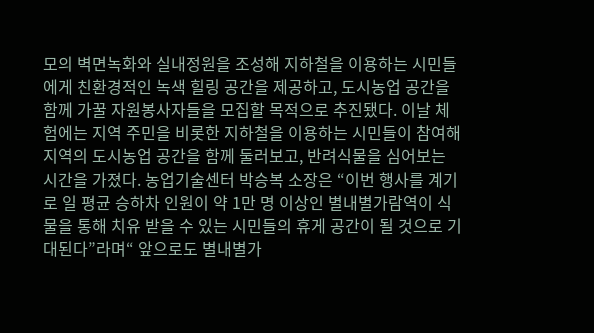모의 벽면녹화와 실내정원을 조성해 지하철을 이용하는 시민들에게 친환경적인 녹색 힐링 공간을 제공하고, 도시농업 공간을 함께 가꿀 자원봉사자들을 모집할 목적으로 추진됐다. 이날 체험에는 지역 주민을 비롯한 지하철을 이용하는 시민들이 참여해 지역의 도시농업 공간을 함께 둘러보고, 반려식물을 심어보는 시간을 가졌다. 농업기술센터 박승복 소장은 “이번 행사를 계기로 일 평균 승하차 인원이 약 1만 명 이상인 별내별가람역이 식물을 통해 치유 받을 수 있는 시민들의 휴게 공간이 될 것으로 기대된다”라며“ 앞으로도 별내별가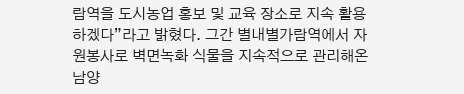람역을 도시농업 홍보 및 교육 장소로 지속 활용하겠다”라고 밝혔다. 그간 별내별가람역에서 자원봉사로 벽면녹화 식물을 지속적으로 관리해온 남양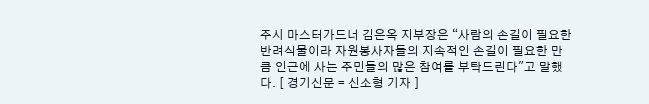주시 마스터가드너 김은옥 지부장은 “사람의 손길이 필요한 반려식물이라 자원봉사자들의 지속적인 손길이 필요한 만큼 인근에 사는 주민들의 많은 참여를 부탁드린다"고 말했다. [ 경기신문 = 신소형 기자 ]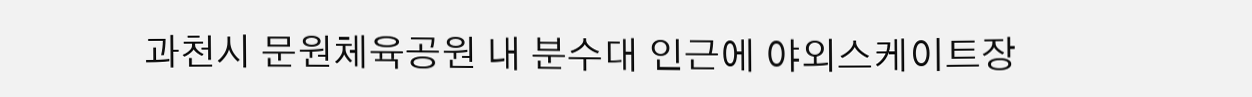과천시 문원체육공원 내 분수대 인근에 야외스케이트장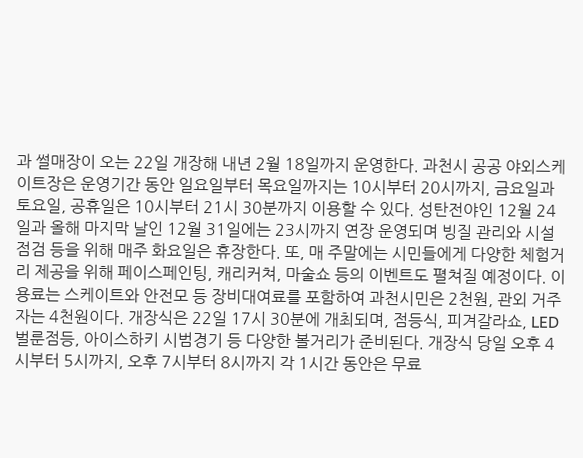과 썰매장이 오는 22일 개장해 내년 2월 18일까지 운영한다. 과천시 공공 야외스케이트장은 운영기간 동안 일요일부터 목요일까지는 10시부터 20시까지, 금요일과 토요일, 공휴일은 10시부터 21시 30분까지 이용할 수 있다. 성탄전야인 12월 24일과 올해 마지막 날인 12월 31일에는 23시까지 연장 운영되며 빙질 관리와 시설 점검 등을 위해 매주 화요일은 휴장한다. 또, 매 주말에는 시민들에게 다양한 체험거리 제공을 위해 페이스페인팅, 캐리커쳐, 마술쇼 등의 이벤트도 펼쳐질 예정이다. 이용료는 스케이트와 안전모 등 장비대여료를 포함하여 과천시민은 2천원, 관외 거주자는 4천원이다. 개장식은 22일 17시 30분에 개최되며, 점등식, 피겨갈라쇼, LED 벌룬점등, 아이스하키 시범경기 등 다양한 볼거리가 준비된다. 개장식 당일 오후 4시부터 5시까지, 오후 7시부터 8시까지 각 1시간 동안은 무료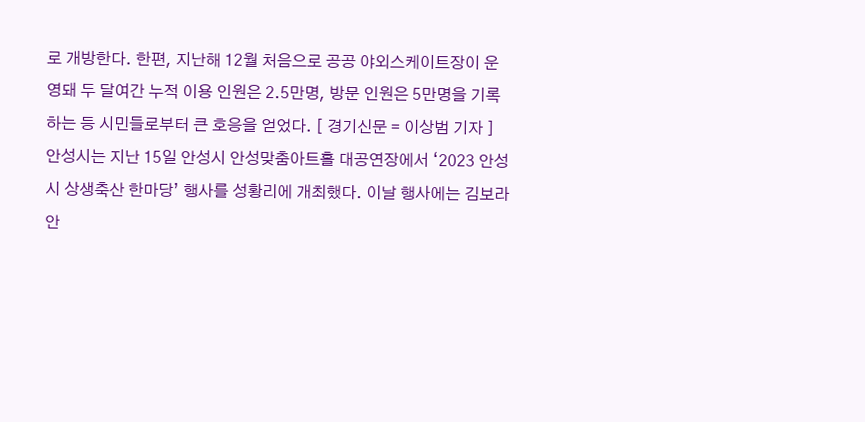로 개방한다. 한편, 지난해 12월 처음으로 공공 야외스케이트장이 운영돼 두 달여간 누적 이용 인원은 2.5만명, 방문 인원은 5만명을 기록하는 등 시민들로부터 큰 호응을 얻었다. [ 경기신문 = 이상범 기자 ]
안성시는 지난 15일 안성시 안성맞춤아트홀 대공연장에서 ‘2023 안성시 상생축산 한마당’ 행사를 성황리에 개최했다. 이날 행사에는 김보라 안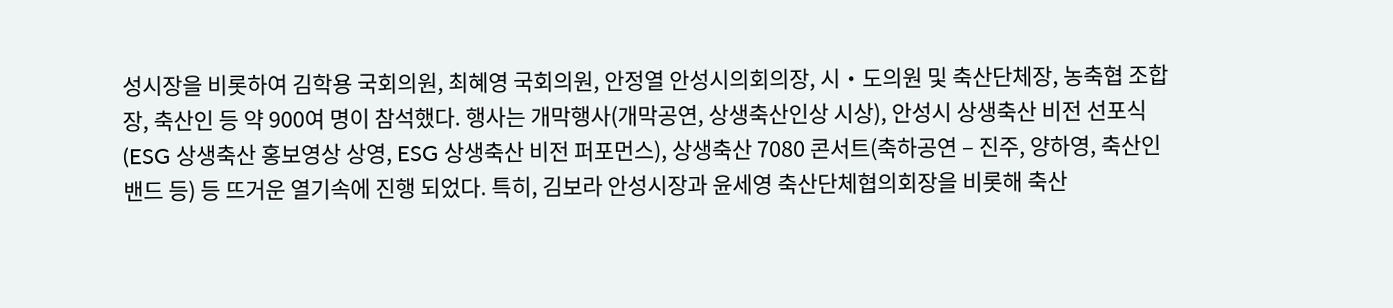성시장을 비롯하여 김학용 국회의원, 최혜영 국회의원, 안정열 안성시의회의장, 시‧도의원 및 축산단체장, 농축협 조합장, 축산인 등 약 900여 명이 참석했다. 행사는 개막행사(개막공연, 상생축산인상 시상), 안성시 상생축산 비전 선포식(ESG 상생축산 홍보영상 상영, ESG 상생축산 비전 퍼포먼스), 상생축산 7080 콘서트(축하공연 – 진주, 양하영, 축산인밴드 등) 등 뜨거운 열기속에 진행 되었다. 특히, 김보라 안성시장과 윤세영 축산단체협의회장을 비롯해 축산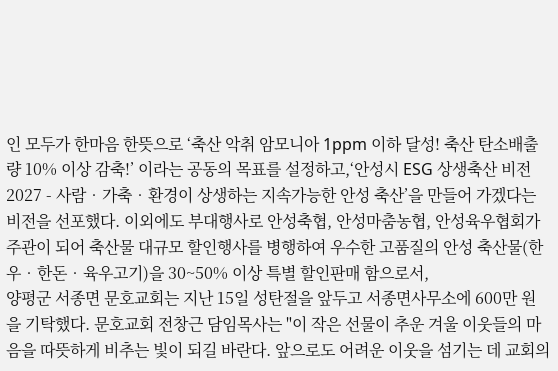인 모두가 한마음 한뜻으로 ‘축산 악취 암모니아 1ppm 이하 달성! 축산 탄소배출량 10% 이상 감축!’ 이라는 공동의 목표를 설정하고,‘안성시 ESG 상생축산 비전 2027 - 사람‧가축‧환경이 상생하는 지속가능한 안성 축산’을 만들어 가겠다는 비전을 선포했다. 이외에도 부대행사로 안성축협, 안성마춤농협, 안성육우협회가 주관이 되어 축산물 대규모 할인행사를 병행하여 우수한 고품질의 안성 축산물(한우‧한돈‧육우고기)을 30~50% 이상 특별 할인판매 함으로서,
양평군 서종면 문호교회는 지난 15일 성탄절을 앞두고 서종면사무소에 600만 원을 기탁했다. 문호교회 전창근 담임목사는 "이 작은 선물이 추운 겨울 이웃들의 마음을 따뜻하게 비추는 빛이 되길 바란다. 앞으로도 어려운 이웃을 섬기는 데 교회의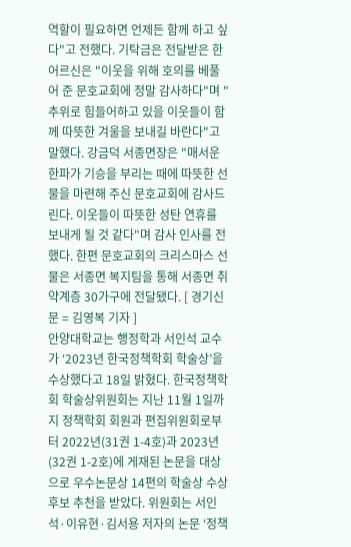역할이 필요하면 언제든 함께 하고 싶다"고 전했다. 기탁금은 전달받은 한 어르신은 "이웃을 위해 호의를 베풀어 준 문호교회에 정말 감사하다"며 "추위로 힘들어하고 있을 이웃들이 함께 따뜻한 겨울을 보내길 바란다"고 말했다. 강금덕 서종면장은 "매서운 한파가 기승을 부리는 때에 따뜻한 선물을 마련해 주신 문호교회에 감사드린다. 이웃들이 따뜻한 성탄 연휴를 보내게 될 것 같다"며 감사 인사를 전했다. 한편 문호교회의 크리스마스 선물은 서종면 복지팀을 통해 서종면 취약계층 30가구에 전달됐다. [ 경기신문 = 김영복 기자 ]
안양대학교는 행정학과 서인석 교수가 ‘2023년 한국정책학회 학술상’을 수상했다고 18일 밝혔다. 한국정책학회 학술상위원회는 지난 11월 1일까지 정책학회 회원과 편집위원회로부터 2022년(31권 1-4호)과 2023년(32권 1-2호)에 게재된 논문을 대상으로 우수논문상 14편의 학술상 수상 후보 추천을 받았다. 위원회는 서인석·이유현·김서용 저자의 논문 ‘정책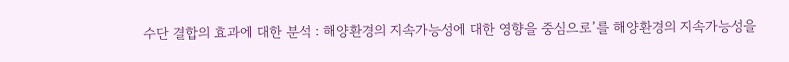수단 결합의 효과에 대한 분석 : 해양환경의 지속가능성에 대한 영향을 중심으로’를 해양환경의 지속가능성을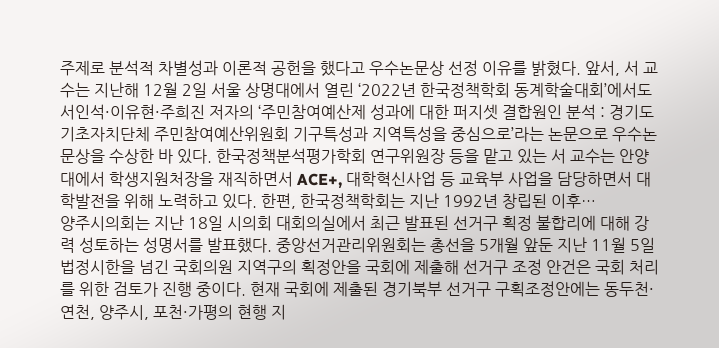주제로 분석적 차별성과 이론적 공헌을 했다고 우수논문상 선정 이유를 밝혔다. 앞서, 서 교수는 지난해 12월 2일 서울 상명대에서 열린 ‘2022년 한국정책학회 동계학술대회’에서도 서인석·이유현·주희진 저자의 ‘주민참여예산제 성과에 대한 퍼지셋 결합원인 분석 : 경기도 기초자치단체 주민참여예산위원회 기구특성과 지역특성을 중심으로’라는 논문으로 우수논문상을 수상한 바 있다. 한국정책분석평가학회 연구위원장 등을 맡고 있는 서 교수는 안양대에서 학생지원처장을 재직하면서 ACE+, 대학혁신사업 등 교육부 사업을 담당하면서 대학발전을 위해 노력하고 있다. 한편, 한국정책학회는 지난 1992년 창립된 이후…
양주시의회는 지난 18일 시의회 대회의실에서 최근 발표된 선거구 획정 불합리에 대해 강력 성토하는 성명서를 발표했다. 중앙선거관리위원회는 총선을 5개월 앞둔 지난 11월 5일 법정시한을 넘긴 국회의원 지역구의 획정안을 국회에 제출해 선거구 조정 안건은 국회 처리를 위한 검토가 진행 중이다. 현재 국회에 제출된 경기북부 선거구 구획조정안에는 동두천·연천, 양주시, 포천·가평의 현행 지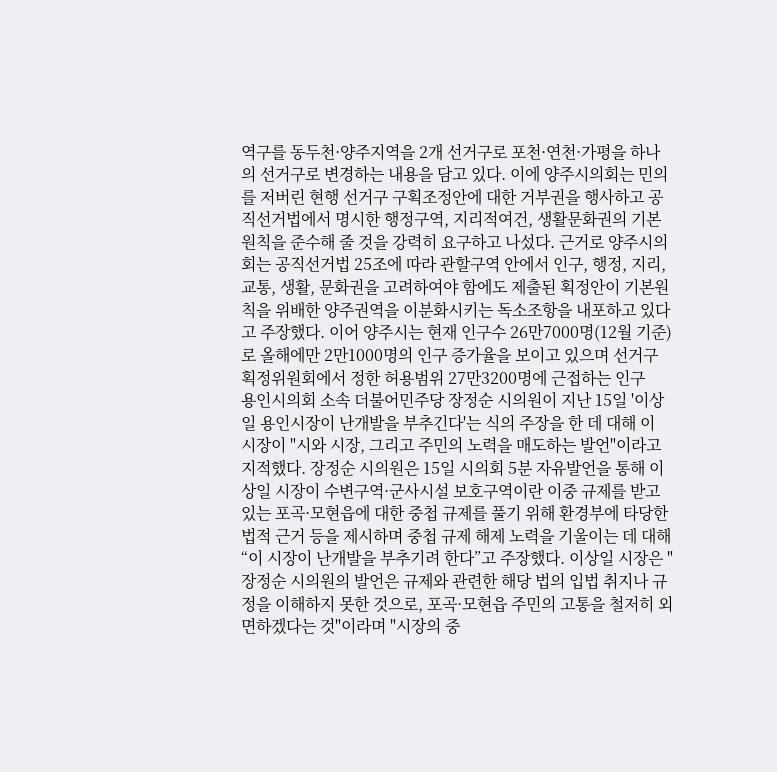역구를 동두천·양주지역을 2개 선거구로 포천·연천·가평을 하나의 선거구로 변경하는 내용을 담고 있다. 이에 양주시의회는 민의를 저버린 현행 선거구 구획조정안에 대한 거부권을 행사하고 공직선거법에서 명시한 행정구역, 지리적여건, 생활문화권의 기본원칙을 준수해 줄 것을 강력히 요구하고 나섰다. 근거로 양주시의회는 공직선거법 25조에 따라 관할구역 안에서 인구, 행정, 지리, 교통, 생활, 문화권을 고려하여야 함에도 제출된 획정안이 기본원칙을 위배한 양주권역을 이분화시키는 독소조항을 내포하고 있다고 주장했다. 이어 양주시는 현재 인구수 26만7000명(12월 기준)로 올해에만 2만1000명의 인구 증가율을 보이고 있으며 선거구 획정위원회에서 정한 허용범위 27만3200명에 근접하는 인구
용인시의회 소속 더불어민주당 장정순 시의원이 지난 15일 '이상일 용인시장이 난개발을 부추긴다'는 식의 주장을 한 데 대해 이 시장이 "시와 시장, 그리고 주민의 노력을 매도하는 발언"이라고 지적했다. 장정순 시의원은 15일 시의회 5분 자유발언을 통해 이상일 시장이 수변구역·군사시설 보호구역이란 이중 규제를 받고 있는 포곡·모현읍에 대한 중첩 규제를 풀기 위해 환경부에 타당한 법적 근거 등을 제시하며 중첩 규제 해제 노력을 기울이는 데 대해 “이 시장이 난개발을 부추기려 한다”고 주장했다. 이상일 시장은 "장정순 시의원의 발언은 규제와 관련한 해당 법의 입법 취지나 규정을 이해하지 못한 것으로, 포곡·모현읍 주민의 고통을 철저히 외면하겠다는 것"이라며 "시장의 중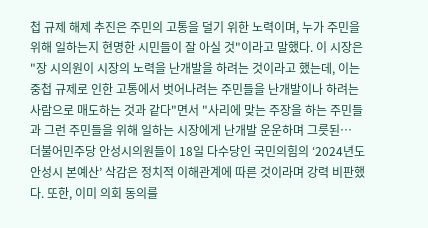첩 규제 해제 추진은 주민의 고통을 덜기 위한 노력이며, 누가 주민을 위해 일하는지 현명한 시민들이 잘 아실 것"이라고 말했다. 이 시장은 "장 시의원이 시장의 노력을 난개발을 하려는 것이라고 했는데, 이는 중첩 규제로 인한 고통에서 벗어나려는 주민들을 난개발이나 하려는 사람으로 매도하는 것과 같다"면서 "사리에 맞는 주장을 하는 주민들과 그런 주민들을 위해 일하는 시장에게 난개발 운운하며 그릇된…
더불어민주당 안성시의원들이 18일 다수당인 국민의힘의 ‘2024년도 안성시 본예산’ 삭감은 정치적 이해관계에 따른 것이라며 강력 비판했다. 또한, 이미 의회 동의를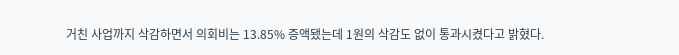거친 사업까지 삭감하면서 의회비는 13.85% 증액됐는데 1원의 삭감도 없이 통과시켰다고 밝혔다.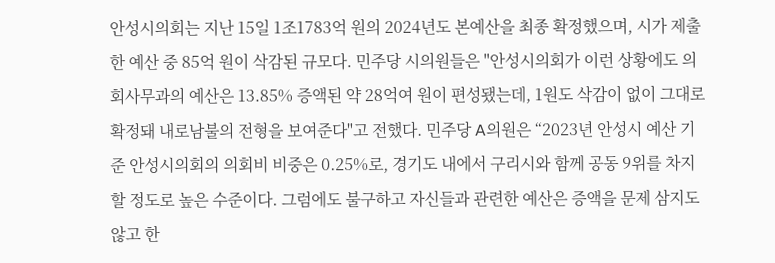안성시의회는 지난 15일 1조1783억 원의 2024년도 본예산을 최종 확정했으며, 시가 제출한 예산 중 85억 원이 삭감된 규모다. 민주당 시의원들은 "안성시의회가 이런 상황에도 의회사무과의 예산은 13.85% 증액된 약 28억여 원이 편성됐는데, 1원도 삭감이 없이 그대로 확정돼 내로남불의 전형을 보여준다"고 전했다. 민주당 A의원은 “2023년 안성시 예산 기준 안성시의회의 의회비 비중은 0.25%로, 경기도 내에서 구리시와 함께 공동 9위를 차지할 정도로 높은 수준이다. 그럼에도 불구하고 자신들과 관련한 예산은 증액을 문제 삼지도 않고 한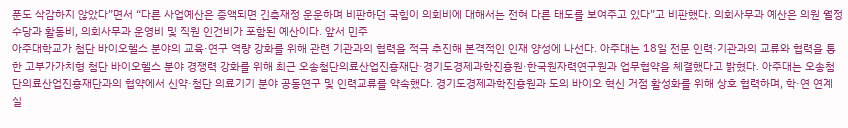푼도 삭감하지 않았다”면서 “다른 사업예산은 증액되면 긴축재정 운운하며 비판하던 국힘이 의회비에 대해서는 전혀 다른 태도를 보여주고 있다”고 비판했다. 의회사무과 예산은 의원 월정수당과 활동비, 의회사무과 운영비 및 직원 인건비가 포함된 예산이다. 앞서 민주
아주대학교가 첨단 바이오헬스 분야의 교육·연구 역량 강화를 위해 관련 기관과의 협력을 적극 추진해 본격적인 인재 양성에 나선다. 아주대는 18일 전문 인력·기관과의 교류와 협력을 통한 고부가가치형 첨단 바이오헬스 분야 경쟁력 강화를 위해 최근 오송첨단의료산업진흥재단·경기도경제과학진흥원·한국원자력연구원과 업무협약을 체결했다고 밝혔다. 아주대는 오송첨단의료산업진흥재단과의 협약에서 신약·첨단 의료기기 분야 공동연구 및 인력교류를 약속했다. 경기도경제과학진흥원과 도의 바이오 혁신 거점 활성화를 위해 상호 협력하며, 학·연 연계 실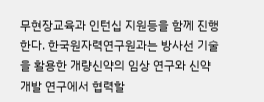무현장교육과 인턴십 지원등을 함께 진행한다. 한국원자력연구원과는 방사선 기술을 활용한 개량신약의 임상 연구와 신약 개발 연구에서 협력할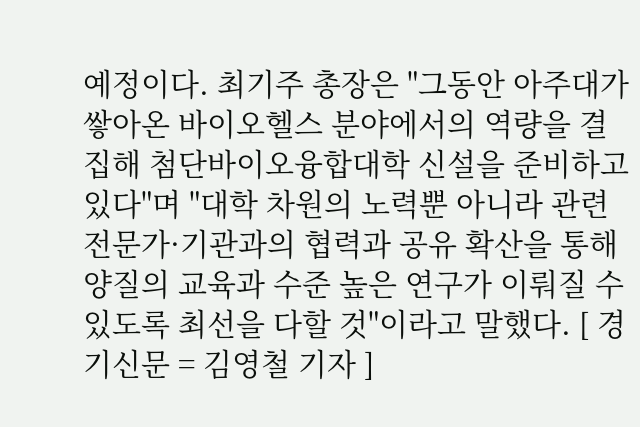예정이다. 최기주 총장은 "그동안 아주대가 쌓아온 바이오헬스 분야에서의 역량을 결집해 첨단바이오융합대학 신설을 준비하고 있다"며 "대학 차원의 노력뿐 아니라 관련 전문가·기관과의 협력과 공유 확산을 통해 양질의 교육과 수준 높은 연구가 이뤄질 수 있도록 최선을 다할 것"이라고 말했다. [ 경기신문 = 김영철 기자 ]